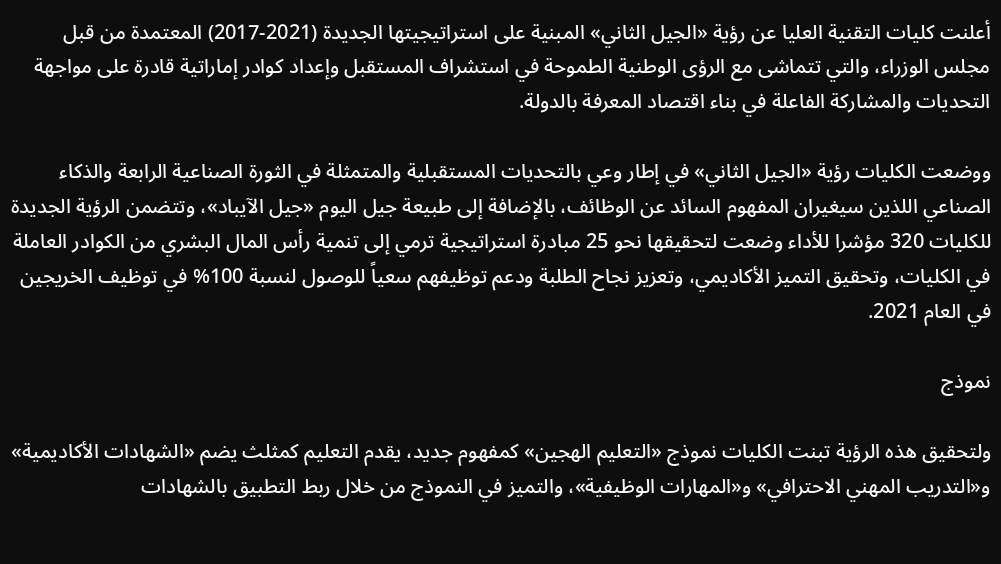أعلنت كليات التقنية العليا عن رؤية «الجيل الثاني» المبنية على استراتيجيتها الجديدة (2021-2017) المعتمدة من قبل مجلس الوزراء، والتي تتماشى مع الرؤى الوطنية الطموحة في استشراف المستقبل وإعداد كوادر إماراتية قادرة على مواجهة التحديات والمشاركة الفاعلة في بناء اقتصاد المعرفة بالدولة.

ووضعت الكليات رؤية «الجيل الثاني» في إطار وعي بالتحديات المستقبلية والمتمثلة في الثورة الصناعية الرابعة والذكاء الصناعي اللذين سيغيران المفهوم السائد عن الوظائف، بالإضافة إلى طبيعة جيل اليوم «جيل الآيباد»، وتتضمن الرؤية الجديدة للكليات 320 مؤشرا للأداء وضعت لتحقيقها نحو 25 مبادرة استراتيجية ترمي إلى تنمية رأس المال البشري من الكوادر العاملة في الكليات، وتحقيق التميز الأكاديمي، وتعزيز نجاح الطلبة ودعم توظيفهم سعياً للوصول لنسبة 100% في توظيف الخريجين في العام 2021.

نموذج

ولتحقيق هذه الرؤية تبنت الكليات نموذج «التعليم الهجين» كمفهوم جديد، يقدم التعليم كمثلث يضم «الشهادات الأكاديمية» و«التدريب المهني الاحترافي» و«المهارات الوظيفية»، والتميز في النموذج من خلال ربط التطبيق بالشهادات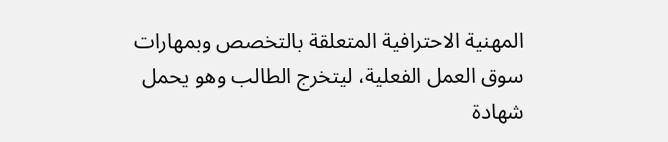المهنية الاحترافية المتعلقة بالتخصص وبمهارات سوق العمل الفعلية، ليتخرج الطالب وهو يحمل شهادة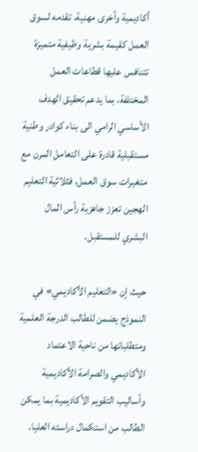أكاديمية وأخرى مهنية، تقدمه لسوق العمل كقيمة بشرية وظيفية متميزة تتنافس عليها قطاعات العمل المختلفة، بما يدعم تحقيق الهدف الأساسي الرامي الى بناء كوادر وطنية مستقبلية قادرة على التعامل المرن مع متغيرات سوق العمل، فثلاثية التعليم الهجين تعزز جاهزية رأس المال البشري للمستقبل.

حيث إن «التعليم الأكاديمي» في النموذج يضمن للطالب الدرجة العلمية ومتطلباتها من ناحية الاعتماد الأكاديمي والصرامة الأكاديمية وأساليب التقويم الأكاديمية بما يمكن الطالب من استكمال دراسته العليا.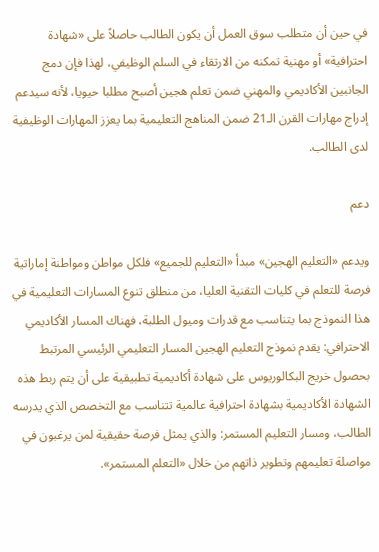في حين أن متطلب سوق العمل أن يكون الطالب حاصلاً على «شهادة احترافية» أو مهنية تمكنه من الارتقاء في السلم الوظيفي، لهذا فإن دمج الجانبين الأكاديمي والمهني ضمن تعلم هجين أصبح مطلبا حيويا، لأنه سيدعم إدراج مهارات القرن الـ21 ضمن المناهج التعليمية بما يعزز المهارات الوظيفية لدى الطالب.

دعم

ويدعم «التعليم الهجين» مبدأ «التعليم للجميع» فلكل مواطن ومواطنة إماراتية فرصة للتعلم في كليات التقنية العليا، من منطلق تنوع المسارات التعليمية في هذا النموذج بما يتناسب مع قدرات وميول الطلبة، فهناك المسار الأكاديمي الاحترافي: يقدم نموذج التعليم الهجين المسار التعليمي الرئيسي المرتبط بحصول خريج البكالوريوس على شهادة أكاديمية تطبيقية على أن يتم ربط هذه الشهادة الأكاديمية بشهادة احترافية عالمية تتناسب مع التخصص الذي يدرسه الطالب، ومسار التعليم المستمر: والذي يمثل فرصة حقيقية لمن يرغبون في مواصلة تعليمهم وتطوير ذاتهم من خلال «التعلم المستمر».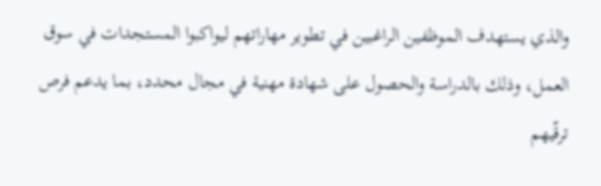والذي يستهدف الموظفين الراغبين في تطوير مهاراتهم ليواكبوا المستجدات في سوق العمل، وذلك بالدراسة والحصول على شهادة مهنية في مجال محدد، بما يدعم فرص ترقّيهم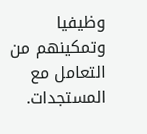وظيفيا وتمكينهم من التعامل مع المستجدات.